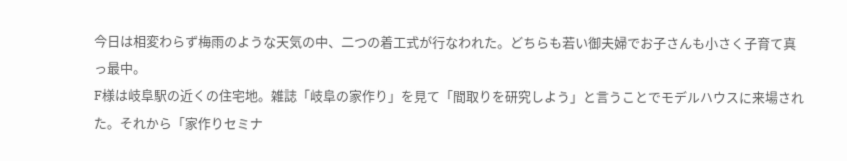今日は相変わらず梅雨のような天気の中、二つの着工式が行なわれた。どちらも若い御夫婦でお子さんも小さく子育て真っ最中。
F様は岐阜駅の近くの住宅地。雑誌「岐阜の家作り」を見て「間取りを研究しよう」と言うことでモデルハウスに来場された。それから「家作りセミナ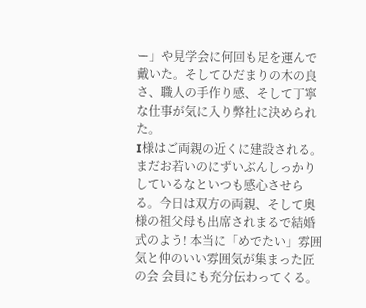ー」や見学会に何回も足を運んで戴いた。そしてひだまりの木の良さ、職人の手作り感、そして丁寧な仕事が気に入り弊社に決められた。
I様はご両親の近くに建設される。まだお若いのにずいぶんしっかりしているなといつも感心させらる。今日は双方の両親、そして奥様の祖父母も出席されまるで結婚式のよう! 本当に「めでたい」雰囲気と仲のいい雰囲気が集まった匠の会 会員にも充分伝わってくる。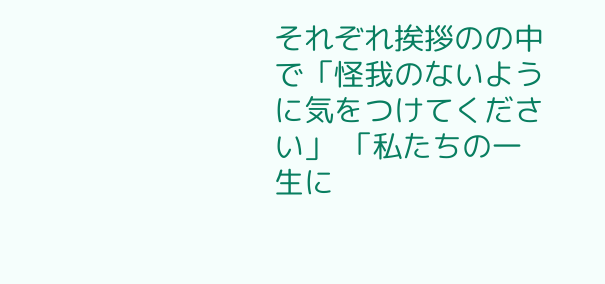それぞれ挨拶のの中で「怪我のないように気をつけてください」 「私たちの一生に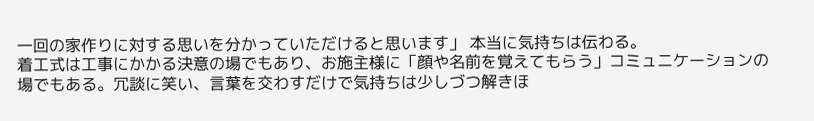一回の家作りに対する思いを分かっていただけると思います」 本当に気持ちは伝わる。
着工式は工事にかかる決意の場でもあり、お施主様に「顔や名前を覚えてもらう」コミュニケーションの場でもある。冗談に笑い、言葉を交わすだけで気持ちは少しづつ解きほ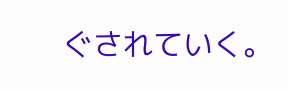ぐされていく。